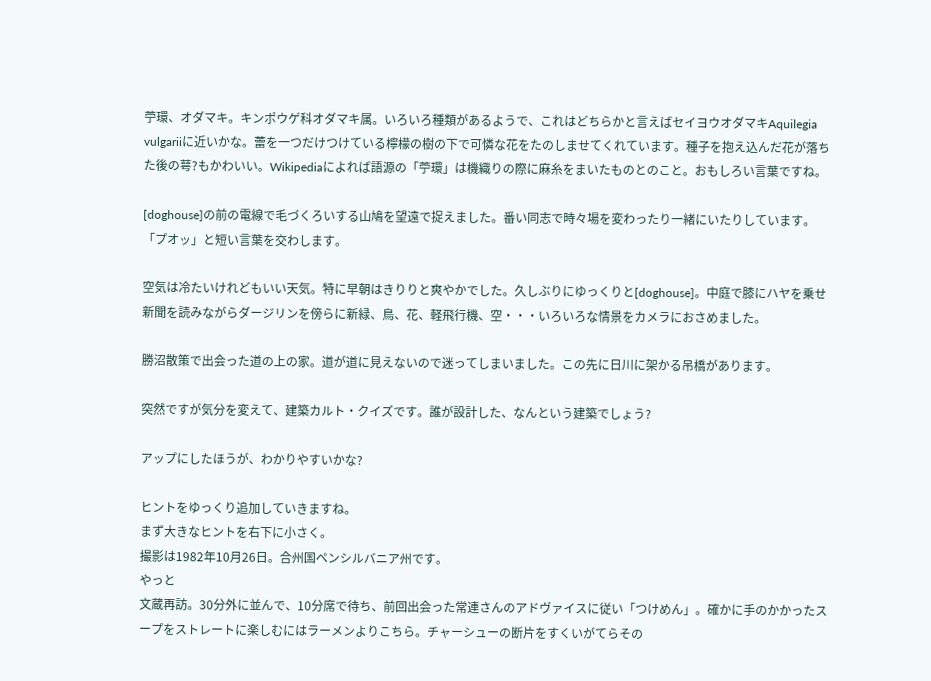苧環、オダマキ。キンポウゲ科オダマキ属。いろいろ種類があるようで、これはどちらかと言えばセイヨウオダマキAquilegia vulgariiに近いかな。蕾を一つだけつけている檸檬の樹の下で可憐な花をたのしませてくれています。種子を抱え込んだ花が落ちた後の萼?もかわいい。Wikipediaによれば語源の「苧環」は機織りの際に麻糸をまいたものとのこと。おもしろい言葉ですね。

[doghouse]の前の電線で毛づくろいする山鳩を望遠で捉えました。番い同志で時々場を変わったり一緒にいたりしています。「プオッ」と短い言葉を交わします。

空気は冷たいけれどもいい天気。特に早朝はきりりと爽やかでした。久しぶりにゆっくりと[doghouse]。中庭で膝にハヤを乗せ新聞を読みながらダージリンを傍らに新緑、鳥、花、軽飛行機、空・・・いろいろな情景をカメラにおさめました。

勝沼散策で出会った道の上の家。道が道に見えないので迷ってしまいました。この先に日川に架かる吊橋があります。

突然ですが気分を変えて、建築カルト・クイズです。誰が設計した、なんという建築でしょう?

アップにしたほうが、わかりやすいかな?

ヒントをゆっくり追加していきますね。
まず大きなヒントを右下に小さく。
撮影は1982年10月26日。合州国ペンシルバニア州です。
やっと
文蔵再訪。30分外に並んで、10分席で待ち、前回出会った常連さんのアドヴァイスに従い「つけめん」。確かに手のかかったスープをストレートに楽しむにはラーメンよりこちら。チャーシューの断片をすくいがてらその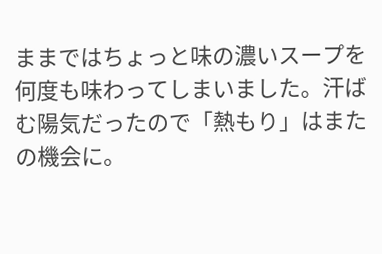ままではちょっと味の濃いスープを何度も味わってしまいました。汗ばむ陽気だったので「熱もり」はまたの機会に。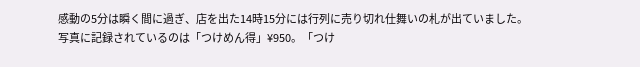感動の5分は瞬く間に過ぎ、店を出た14時15分には行列に売り切れ仕舞いの札が出ていました。
写真に記録されているのは「つけめん得」¥950。「つけ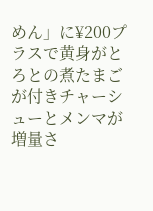めん」に¥200プラスで黄身がとろとの煮たまごが付きチャーシューとメンマが増量さ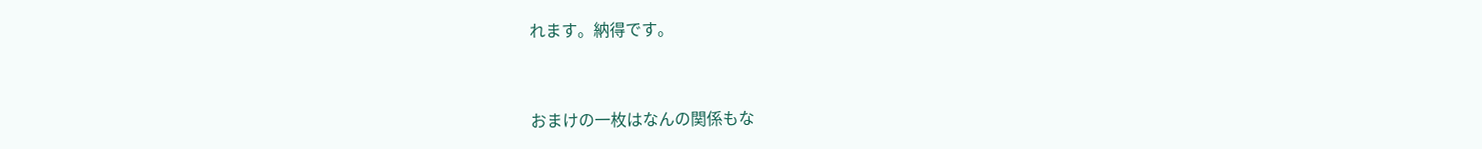れます。納得です。


おまけの一枚はなんの関係もな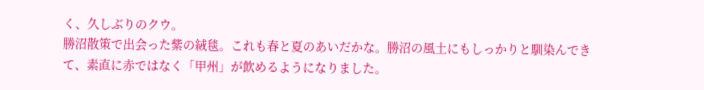く、久しぶりのクウ。
勝沼散策で出会った紫の絨毯。これも春と夏のあいだかな。勝沼の風土にもしっかりと馴染んできて、素直に赤ではなく「甲州」が飲めるようになりました。